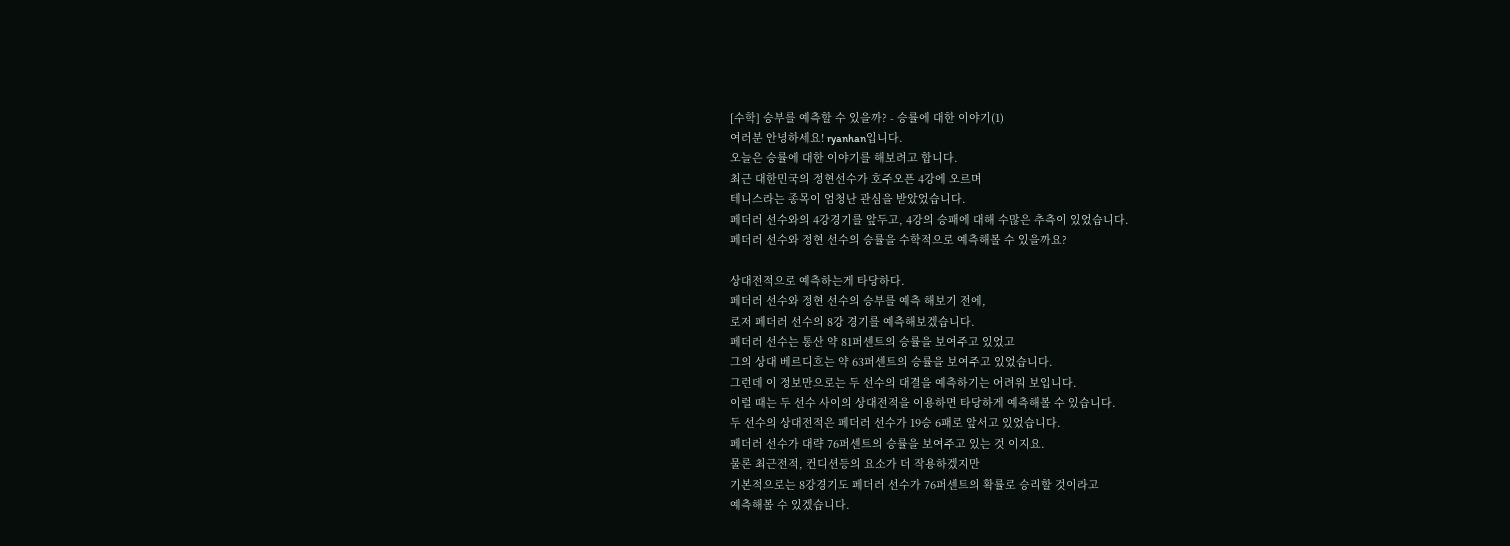[수학] 승부를 예측할 수 있을까? - 승률에 대한 이야기(1)
여러분 안녕하세요! ryanhan입니다.
오늘은 승률에 대한 이야기를 해보려고 합니다.
최근 대한민국의 정현선수가 호주오픈 4강에 오르며
테니스라는 종목이 엄청난 관심을 받았었습니다.
페더러 선수와의 4강경기를 앞두고, 4강의 승패에 대해 수많은 추측이 있었습니다.
페더러 선수와 정현 선수의 승률을 수학적으로 예측해볼 수 있을까요?

상대전적으로 예측하는게 타당하다.
페더러 선수와 정현 선수의 승부를 예측 해보기 전에,
로저 페더러 선수의 8강 경기를 예측해보겠습니다.
페더러 선수는 통산 약 81퍼센트의 승률을 보여주고 있었고
그의 상대 베르디흐는 약 63퍼센트의 승률을 보여주고 있었습니다.
그런데 이 정보만으로는 두 선수의 대결을 예측하기는 어려워 보입니다.
이럴 때는 두 선수 사이의 상대전적을 이용하면 타당하게 예측해볼 수 있습니다.
두 선수의 상대전적은 페더러 선수가 19승 6패로 앞서고 있었습니다.
페더러 선수가 대략 76퍼센트의 승률을 보여주고 있는 것 이지요.
물론 최근전적, 컨디션등의 요소가 더 작용하겠지만
기본적으로는 8강경기도 페더러 선수가 76퍼센트의 확률로 승리할 것이라고
예측해볼 수 있겠습니다.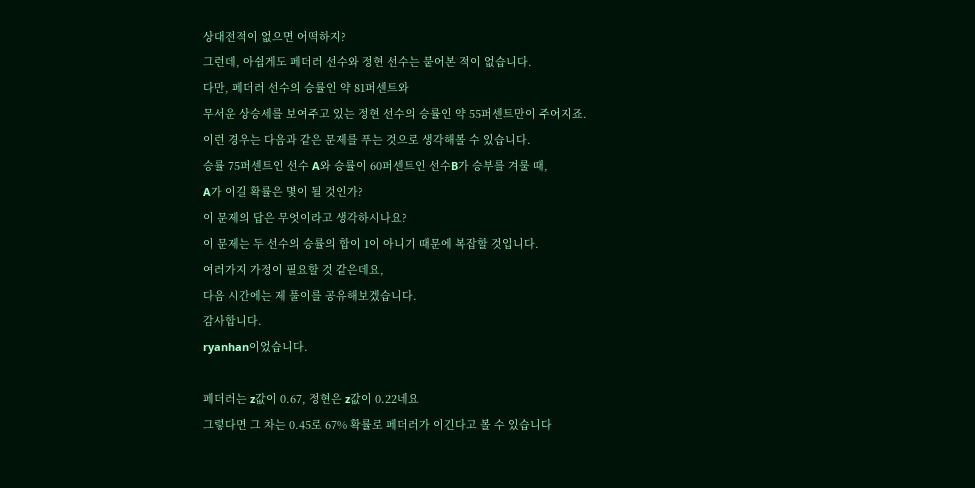상대전적이 없으면 어떡하지?
그런데, 아쉽게도 페더러 선수와 정현 선수는 붙어본 적이 없습니다.
다만, 페더러 선수의 승률인 약 81퍼센트와
무서운 상승세를 보여주고 있는 정현 선수의 승률인 약 55퍼센트만이 주어지죠.
이런 경우는 다음과 같은 문제를 푸는 것으로 생각해볼 수 있습니다.
승률 75퍼센트인 선수 A와 승률이 60퍼센트인 선수B가 승부를 겨룰 때,
A가 이길 확률은 몇이 될 것인가?
이 문제의 답은 무엇이라고 생각하시나요?
이 문제는 두 선수의 승률의 합이 1이 아니기 때문에 복잡할 것입니다.
여러가지 가정이 필요할 것 같은데요,
다음 시간에는 제 풀이를 공유해보겠습니다.
감사합니다.
ryanhan이었습니다.

페더러는 z값이 0.67, 정현은 z값이 0.22네요
그렇다면 그 차는 0.45로 67% 확률로 페더러가 이긴다고 볼 수 있습니다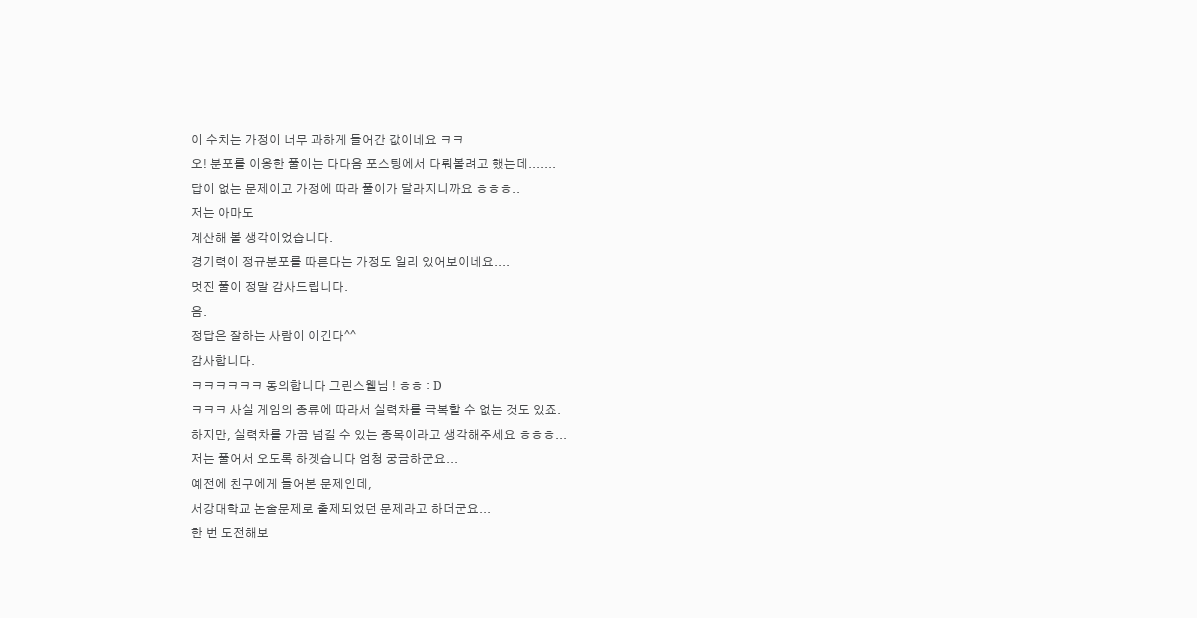이 수치는 가정이 너무 과하게 들어간 값이네요 ㅋㅋ
오! 분포를 이옹한 풀이는 다다음 포스팅에서 다뤄볼려고 했는데.......
답이 없는 문제이고 가정에 따라 풀이가 달라지니까요 ㅎㅎㅎ..
저는 아마도
계산해 볼 생각이었습니다.
경기력이 정규분포를 따른다는 가정도 일리 있어보이네요....
멋진 풀이 정말 감사드립니다.
음.
정답은 잘하는 사람이 이긴다^^
감사합니다.
ㅋㅋㅋㅋㅋㅋ 동의합니다 그린스웰님 ! ㅎㅎ : D
ㅋㅋㅋ 사실 게임의 종류에 따라서 실력차를 극복할 수 없는 것도 있죠.
하지만, 실력차를 가끔 넘길 수 있는 종목이라고 생각해주세요 ㅎㅎㅎ...
저는 풀어서 오도록 하겟습니다 엄청 궁금하군요...
예전에 친구에게 들어본 문제인데,
서강대학교 논술문제로 출제되었던 문제라고 하더군요...
한 번 도전해보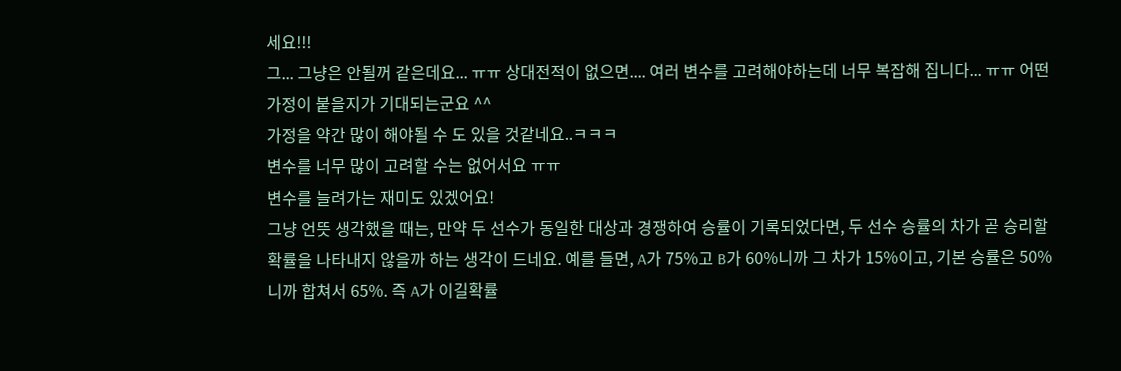세요!!!
그... 그냥은 안될꺼 같은데요... ㅠㅠ 상대전적이 없으면.... 여러 변수를 고려해야하는데 너무 복잡해 집니다... ㅠㅠ 어떤 가정이 붙을지가 기대되는군요 ^^
가정을 약간 많이 해야될 수 도 있을 것같네요..ㅋㅋㅋ
변수를 너무 많이 고려할 수는 없어서요 ㅠㅠ
변수를 늘려가는 재미도 있겠어요!
그냥 언뜻 생각했을 때는, 만약 두 선수가 동일한 대상과 경쟁하여 승률이 기록되었다면, 두 선수 승률의 차가 곧 승리할 확률을 나타내지 않을까 하는 생각이 드네요. 예를 들면, A가 75%고 B가 60%니까 그 차가 15%이고, 기본 승률은 50%니까 합쳐서 65%. 즉 A가 이길확률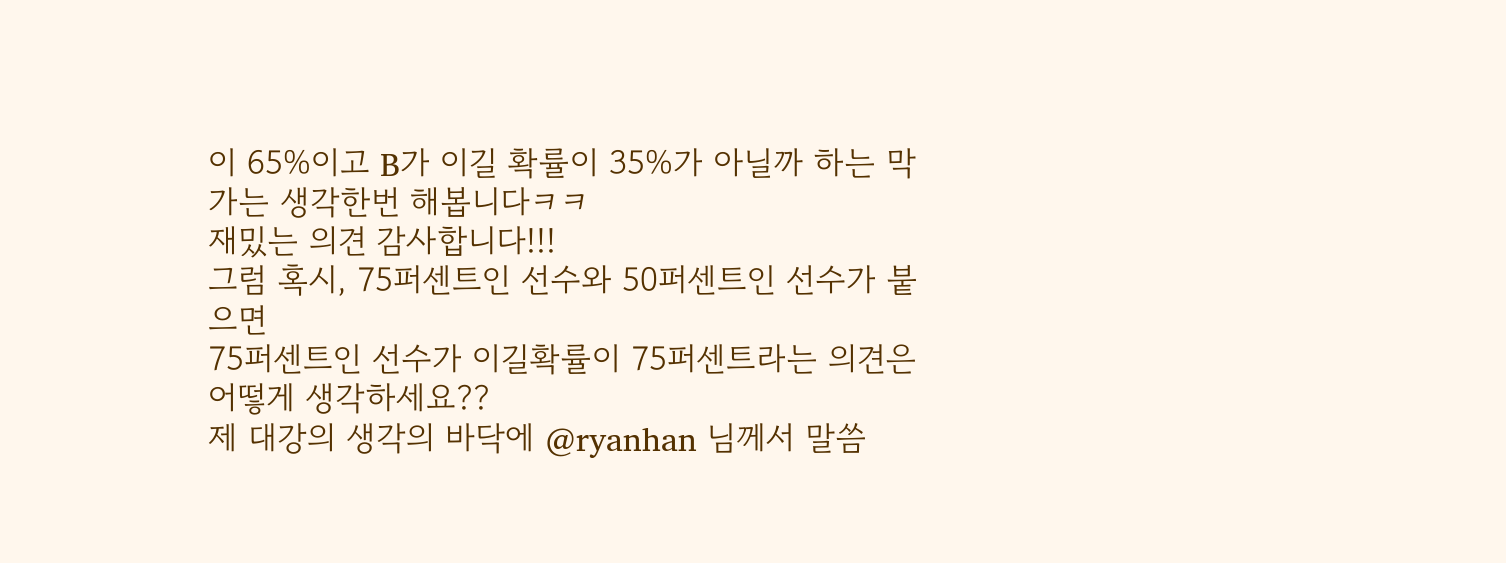이 65%이고 B가 이길 확률이 35%가 아닐까 하는 막 가는 생각한번 해봅니다ㅋㅋ
재밌는 의견 감사합니다!!!
그럼 혹시, 75퍼센트인 선수와 50퍼센트인 선수가 붙으면
75퍼센트인 선수가 이길확률이 75퍼센트라는 의견은 어떻게 생각하세요??
제 대강의 생각의 바닥에 @ryanhan 님께서 말씀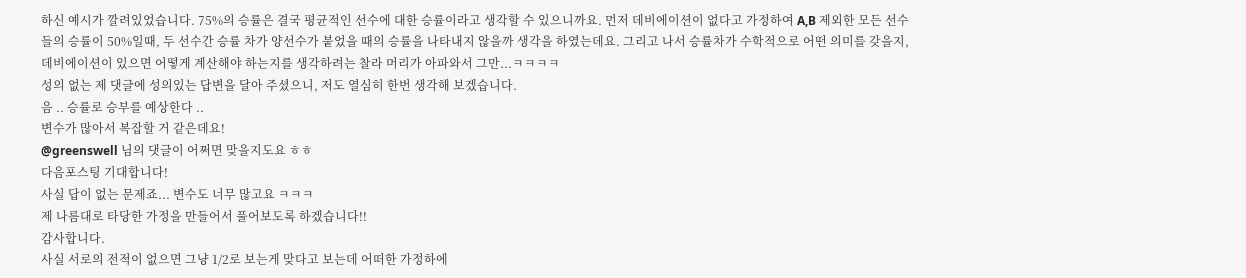하신 예시가 깔려있었습니다. 75%의 승률은 결국 평균적인 선수에 대한 승률이라고 생각할 수 있으니까요. 먼저 데비에이션이 없다고 가정하여 A,B 제외한 모든 선수들의 승률이 50%일때, 두 선수간 승률 차가 양선수가 붙었을 때의 승률을 나타내지 않을까 생각을 하였는데요. 그리고 나서 승률차가 수학적으로 어떤 의미를 갖을지, 데비에이션이 있으면 어떻게 계산해야 하는지를 생각하려는 찰라 머리가 아파와서 그만...ㅋㅋㅋㅋ
성의 없는 제 댓글에 성의있는 답변을 달아 주셨으니, 저도 열심히 한번 생각해 보겠습니다.
음 .. 승률로 승부를 예상한다 ..
변수가 많아서 복잡할 거 같은데요!
@greenswell 님의 댓글이 어쩌면 맞을지도요 ㅎㅎ
다음포스팅 기대합니다!
사실 답이 없는 문제죠... 변수도 너무 많고요 ㅋㅋㅋ
제 나름대로 타당한 가정을 만들어서 풀어보도록 하겠습니다!!
감사합니다.
사실 서로의 전적이 없으면 그냥 1/2로 보는게 맞다고 보는데 어떠한 가정하에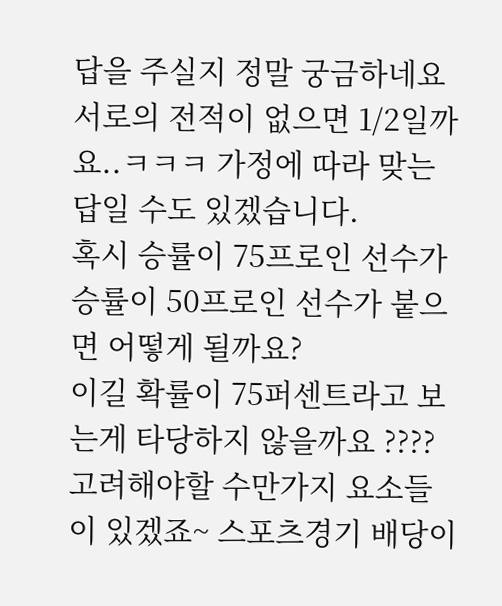답을 주실지 정말 궁금하네요
서로의 전적이 없으면 1/2일까요..ㅋㅋㅋ 가정에 따라 맞는답일 수도 있겠습니다.
혹시 승률이 75프로인 선수가 승률이 50프로인 선수가 붙으면 어떻게 될까요?
이길 확률이 75퍼센트라고 보는게 타당하지 않을까요 ????
고려해야할 수만가지 요소들이 있겠죠~ 스포츠경기 배당이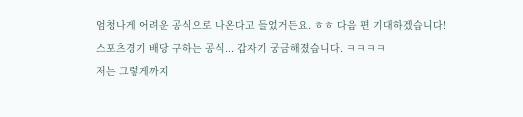엄청나게 어려운 공식으로 나온다고 들었거든요. ㅎㅎ 다음 편 기대하겠습니다!
스포츠경기 배당 구하는 공식... 갑자기 궁금해졌습니다. ㅋㅋㅋㅋ
저는 그렇게까지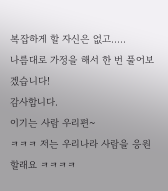복잡하게 할 자신은 없고.....
나름대로 가정을 해서 한 번 풀어보겠습니다!
감사합니다.
이기는 사람 우리편~
ㅋㅋㅋ 저는 우리나라 사람을 응원할래요 ㅋㅋㅋㅋ